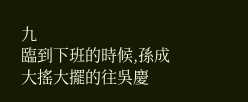九
臨到下班的時候,孫成大搖大擺的往吳慶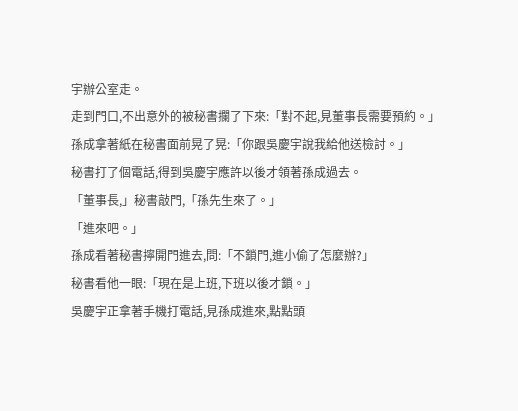宇辦公室走。
走到門口,不出意外的被秘書攔了下來:「對不起,見董事長需要預約。」
孫成拿著紙在秘書面前晃了晃:「你跟吳慶宇說我給他送檢討。」
秘書打了個電話,得到吳慶宇應許以後才領著孫成過去。
「董事長,」秘書敲門,「孫先生來了。」
「進來吧。」
孫成看著秘書擰開門進去,問:「不鎖門,進小偷了怎麼辦?」
秘書看他一眼:「現在是上班,下班以後才鎖。」
吳慶宇正拿著手機打電話,見孫成進來,點點頭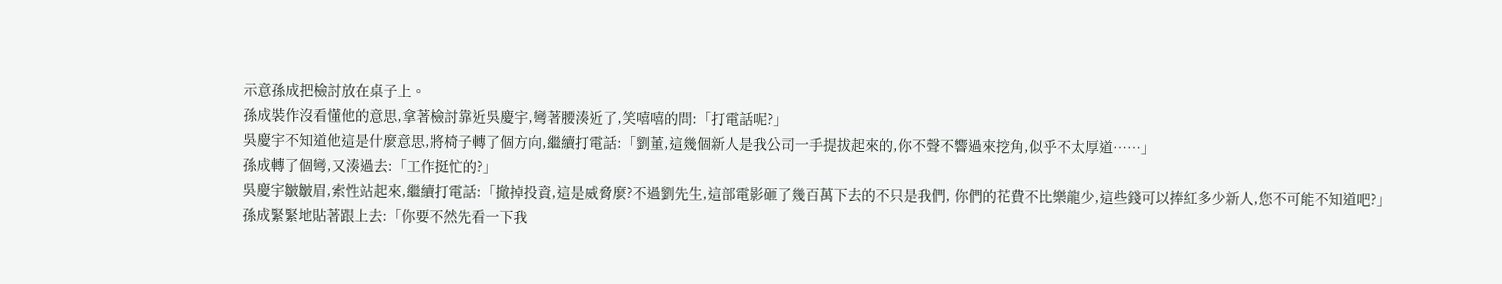示意孫成把檢討放在桌子上。
孫成裝作沒看懂他的意思,拿著檢討靠近吳慶宇,彎著腰湊近了,笑嘻嘻的問:「打電話呢?」
吳慶宇不知道他這是什麼意思,將椅子轉了個方向,繼續打電話:「劉董,這幾個新人是我公司一手提拔起來的,你不聲不響過來挖角,似乎不太厚道……」
孫成轉了個彎,又湊過去:「工作挺忙的?」
吳慶宇皺皺眉,索性站起來,繼續打電話:「撤掉投資,這是威脅麼?不過劉先生,這部電影砸了幾百萬下去的不只是我們, 你們的花費不比樂龍少,這些錢可以捧紅多少新人,您不可能不知道吧?」
孫成緊緊地貼著跟上去:「你要不然先看一下我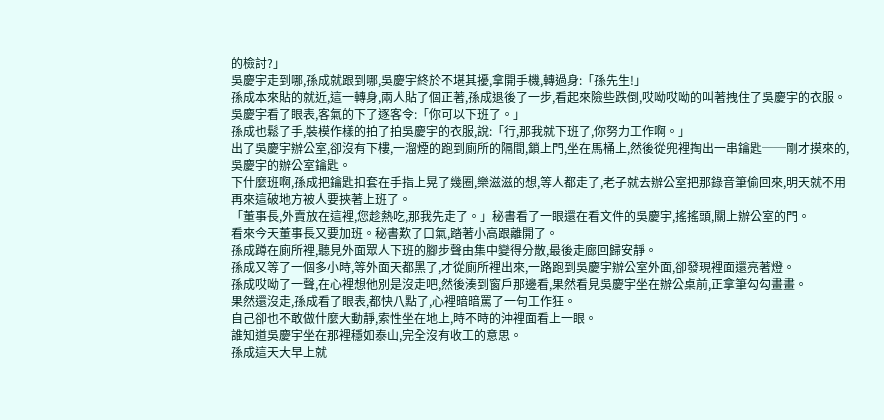的檢討?」
吳慶宇走到哪,孫成就跟到哪,吳慶宇終於不堪其擾,拿開手機,轉過身:「孫先生!」
孫成本來貼的就近,這一轉身,兩人貼了個正著,孫成退後了一步,看起來險些跌倒,哎呦哎呦的叫著拽住了吳慶宇的衣服。
吳慶宇看了眼表,客氣的下了逐客令:「你可以下班了。」
孫成也鬆了手,裝模作樣的拍了拍吳慶宇的衣服,說:「行,那我就下班了,你努力工作啊。」
出了吳慶宇辦公室,卻沒有下樓,一溜煙的跑到廁所的隔間,鎖上門,坐在馬桶上,然後從兜裡掏出一串鑰匙──剛才摸來的,吳慶宇的辦公室鑰匙。
下什麼班啊,孫成把鑰匙扣套在手指上晃了幾圈,樂滋滋的想,等人都走了,老子就去辦公室把那錄音筆偷回來,明天就不用再來這破地方被人要挾著上班了。
「董事長,外賣放在這裡,您趁熱吃,那我先走了。」秘書看了一眼還在看文件的吳慶宇,搖搖頭,關上辦公室的門。
看來今天董事長又要加班。秘書歎了口氣,踏著小高跟離開了。
孫成蹲在廁所裡,聽見外面眾人下班的腳步聲由集中變得分散,最後走廊回歸安靜。
孫成又等了一個多小時,等外面天都黑了,才從廁所裡出來,一路跑到吳慶宇辦公室外面,卻發現裡面還亮著燈。
孫成哎呦了一聲,在心裡想他別是沒走吧,然後湊到窗戶那邊看,果然看見吳慶宇坐在辦公桌前,正拿筆勾勾畫畫。
果然還沒走,孫成看了眼表,都快八點了,心裡暗暗罵了一句工作狂。
自己卻也不敢做什麼大動靜,索性坐在地上,時不時的沖裡面看上一眼。
誰知道吳慶宇坐在那裡穩如泰山,完全沒有收工的意思。
孫成這天大早上就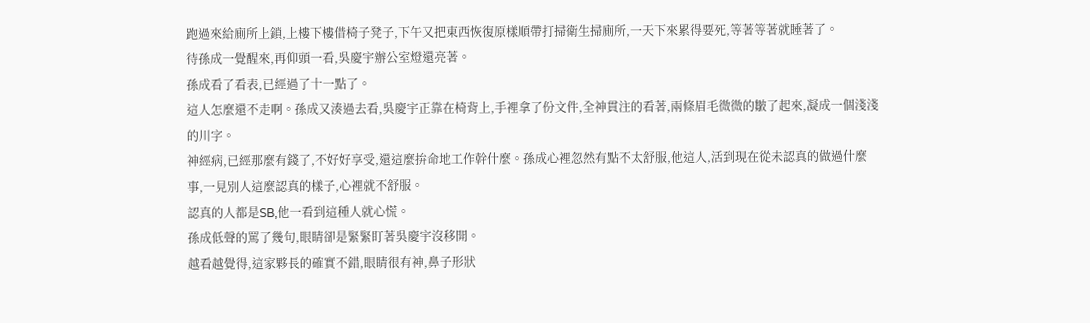跑過來給廁所上鎖,上樓下樓借椅子凳子,下午又把東西恢復原樣順帶打掃衛生掃廁所,一天下來累得要死,等著等著就睡著了。
待孫成一覺醒來,再仰頭一看,吳慶宇辦公室燈還亮著。
孫成看了看表,已經過了十一點了。
這人怎麼還不走啊。孫成又湊過去看,吳慶宇正靠在椅背上,手裡拿了份文件,全神貫注的看著,兩條眉毛微微的皺了起來,凝成一個淺淺的川字。
神經病,已經那麼有錢了,不好好享受,還這麼拚命地工作幹什麼。孫成心裡忽然有點不太舒服,他這人,活到現在從未認真的做過什麼事,一見別人這麼認真的樣子,心裡就不舒服。
認真的人都是SB,他一看到這種人就心慌。
孫成低聲的罵了幾句,眼睛卻是緊緊盯著吳慶宇沒移開。
越看越覺得,這家夥長的確實不錯,眼睛很有神,鼻子形狀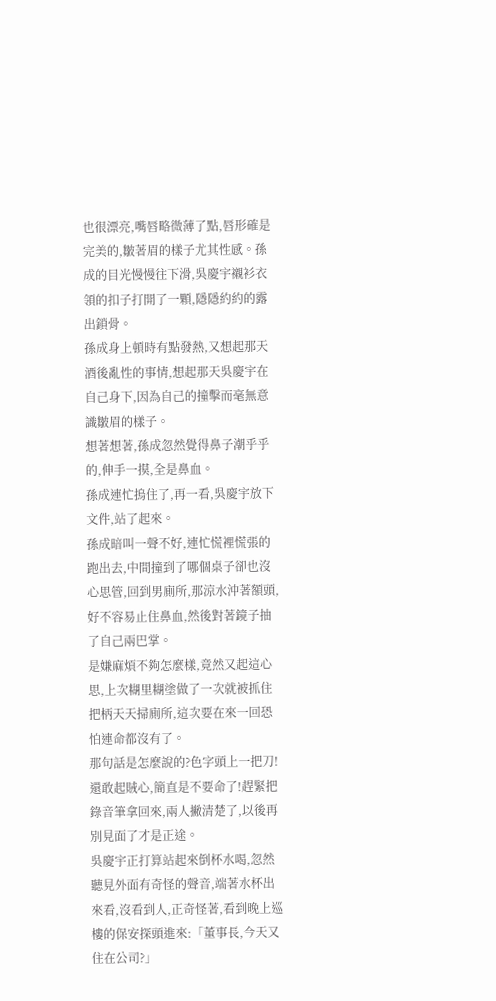也很漂亮,嘴唇略微薄了點,唇形確是完美的,皺著眉的樣子尤其性感。孫成的目光慢慢往下滑,吳慶宇襯衫衣領的扣子打開了一顆,隱隱約約的露出鎖骨。
孫成身上頓時有點發熱,又想起那天酒後亂性的事情,想起那天吳慶宇在自己身下,因為自己的撞擊而毫無意識皺眉的樣子。
想著想著,孫成忽然覺得鼻子潮乎乎的,伸手一摸,全是鼻血。
孫成連忙摀住了,再一看,吳慶宇放下文件,站了起來。
孫成暗叫一聲不好,連忙慌裡慌張的跑出去,中間撞到了哪個桌子卻也沒心思管,回到男廁所,那涼水沖著額頭,好不容易止住鼻血,然後對著鏡子抽了自己兩巴掌。
是嫌麻煩不夠怎麼樣,竟然又起這心思,上次糊里糊塗做了一次就被抓住把柄天天掃廁所,這次要在來一回恐怕連命都沒有了。
那句話是怎麼說的?色字頭上一把刀!還敢起賊心,簡直是不要命了!趕緊把錄音筆拿回來,兩人撇清楚了,以後再別見面了才是正途。
吳慶宇正打算站起來倒杯水喝,忽然聽見外面有奇怪的聲音,端著水杯出來看,沒看到人,正奇怪著,看到晚上巡樓的保安探頭進來:「董事長,今天又住在公司?」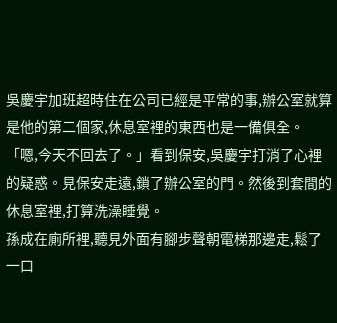吳慶宇加班超時住在公司已經是平常的事,辦公室就算是他的第二個家,休息室裡的東西也是一備俱全。
「嗯,今天不回去了。」看到保安,吳慶宇打消了心裡的疑惑。見保安走遠,鎖了辦公室的門。然後到套間的休息室裡,打算洗澡睡覺。
孫成在廁所裡,聽見外面有腳步聲朝電梯那邊走,鬆了一口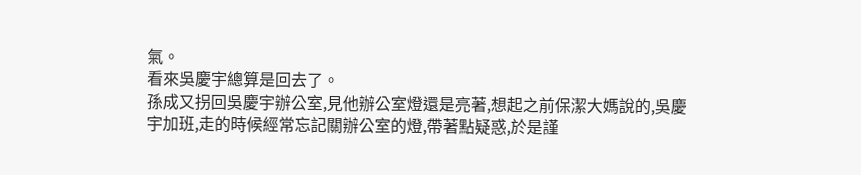氣。
看來吳慶宇總算是回去了。
孫成又拐回吳慶宇辦公室,見他辦公室燈還是亮著,想起之前保潔大媽說的,吳慶宇加班,走的時候經常忘記關辦公室的燈,帶著點疑惑,於是謹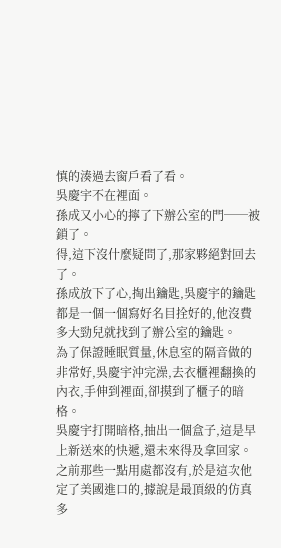慎的湊過去窗戶看了看。
吳慶宇不在裡面。
孫成又小心的擰了下辦公室的門──被鎖了。
得,這下沒什麼疑問了,那家夥絕對回去了。
孫成放下了心,掏出鑰匙,吳慶宇的鑰匙都是一個一個寫好名目拴好的,他沒費多大勁兒就找到了辦公室的鑰匙。
為了保證睡眠質量,休息室的隔音做的非常好,吳慶宇沖完澡,去衣櫃裡翻換的內衣,手伸到裡面,卻摸到了櫃子的暗格。
吳慶宇打開暗格,抽出一個盒子,這是早上新送來的快遞,還未來得及拿回家。
之前那些一點用處都沒有,於是這次他定了美國進口的,據說是最頂級的仿真多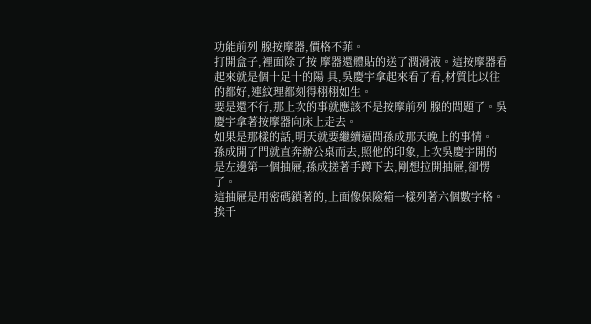功能前列 腺按摩器,價格不菲。
打開盒子,裡面除了按 摩器還體貼的送了潤滑液。這按摩器看起來就是個十足十的陽 具,吳慶宇拿起來看了看,材質比以往的都好,連紋理都刻得栩栩如生。
要是還不行,那上次的事就應該不是按摩前列 腺的問題了。吳慶宇拿著按摩器向床上走去。
如果是那樣的話,明天就要繼續逼問孫成那天晚上的事情。
孫成開了門就直奔辦公桌而去,照他的印象,上次吳慶宇開的是左邊第一個抽屜,孫成搓著手蹲下去,剛想拉開抽屜,卻愣了。
這抽屜是用密碼鎖著的,上面像保險箱一樣列著六個數字格。
挨千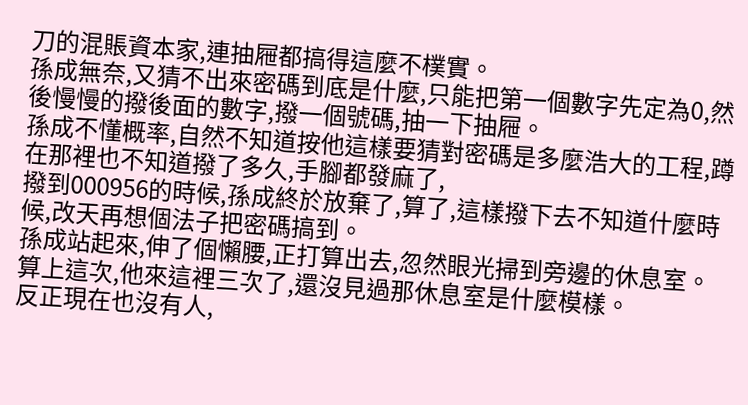刀的混賬資本家,連抽屜都搞得這麼不樸實。
孫成無奈,又猜不出來密碼到底是什麼,只能把第一個數字先定為0,然後慢慢的撥後面的數字,撥一個號碼,抽一下抽屜。
孫成不懂概率,自然不知道按他這樣要猜對密碼是多麼浩大的工程,蹲在那裡也不知道撥了多久,手腳都發麻了,
撥到000956的時候,孫成終於放棄了,算了,這樣撥下去不知道什麼時候,改天再想個法子把密碼搞到。
孫成站起來,伸了個懶腰,正打算出去,忽然眼光掃到旁邊的休息室。
算上這次,他來這裡三次了,還沒見過那休息室是什麼模樣。
反正現在也沒有人,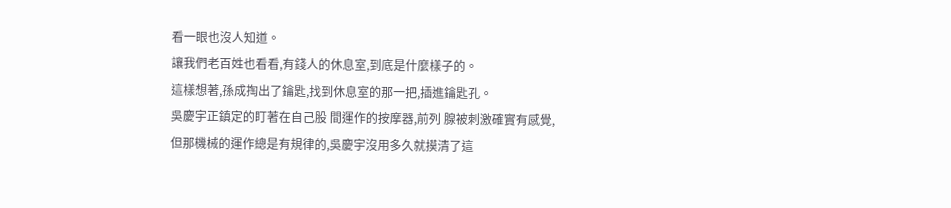看一眼也沒人知道。
讓我們老百姓也看看,有錢人的休息室,到底是什麼樣子的。
這樣想著,孫成掏出了鑰匙,找到休息室的那一把,插進鑰匙孔。
吳慶宇正鎮定的盯著在自己股 間運作的按摩器,前列 腺被刺激確實有感覺,但那機械的運作總是有規律的,吳慶宇沒用多久就摸清了這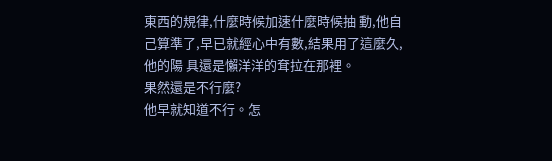東西的規律,什麼時候加速什麼時候抽 動,他自己算準了,早已就經心中有數,結果用了這麼久,他的陽 具還是懶洋洋的耷拉在那裡。
果然還是不行麼?
他早就知道不行。怎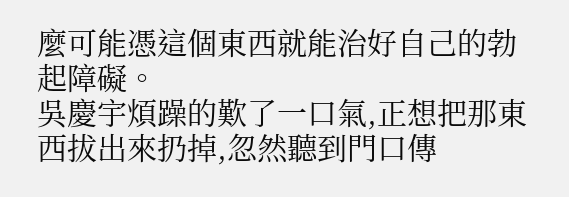麼可能憑這個東西就能治好自己的勃 起障礙。
吳慶宇煩躁的歎了一口氣,正想把那東西拔出來扔掉,忽然聽到門口傳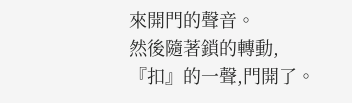來開門的聲音。
然後隨著鎖的轉動,『扣』的一聲,門開了。